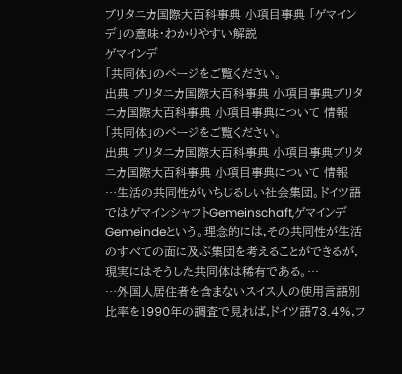ブリタニカ国際大百科事典 小項目事典 「ゲマインデ」の意味・わかりやすい解説
ゲマインデ
「共同体」のページをご覧ください。
出典 ブリタニカ国際大百科事典 小項目事典ブリタニカ国際大百科事典 小項目事典について 情報
「共同体」のページをご覧ください。
出典 ブリタニカ国際大百科事典 小項目事典ブリタニカ国際大百科事典 小項目事典について 情報
…生活の共同性がいちじるしい社会集団。ドイツ語ではゲマインシャフトGemeinschaft,ゲマインデGemeindeという。理念的には,その共同性が生活のすべての面に及ぶ集団を考えることができるが,現実にはそうした共同体は稀有である。…
…外国人居住者を含まないスイス人の使用言語別比率を1990年の調査で見れば,ドイツ語73.4%,フ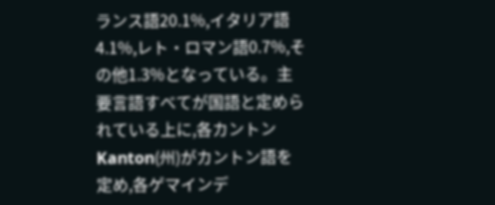ランス語20.1%,イタリア語4.1%,レト・ロマン語0.7%,その他1.3%となっている。主要言語すべてが国語と定められている上に,各カントンKanton(州)がカントン語を定め,各ゲマインデ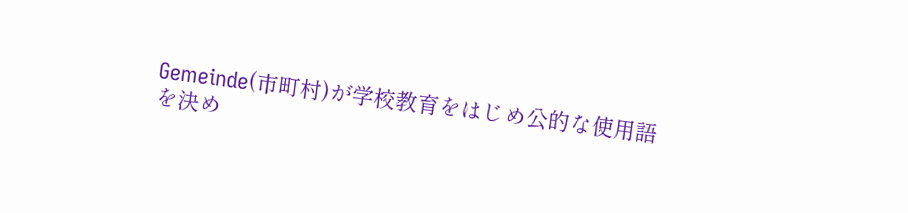Gemeinde(市町村)が学校教育をはじめ公的な使用語を決め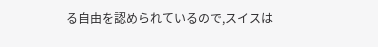る自由を認められているので,スイスは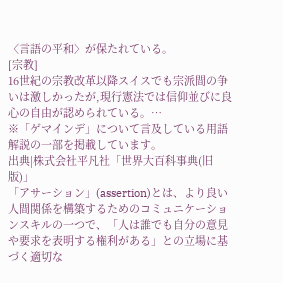〈言語の平和〉が保たれている。
[宗教]
16世紀の宗教改革以降スイスでも宗派間の争いは激しかったが,現行憲法では信仰並びに良心の自由が認められている。…
※「ゲマインデ」について言及している用語解説の一部を掲載しています。
出典|株式会社平凡社「世界大百科事典(旧版)」
「アサーション」(assertion)とは、より良い人間関係を構築するためのコミュニケーションスキルの一つで、「人は誰でも自分の意見や要求を表明する権利がある」との立場に基づく適切な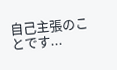自己主張のことです...